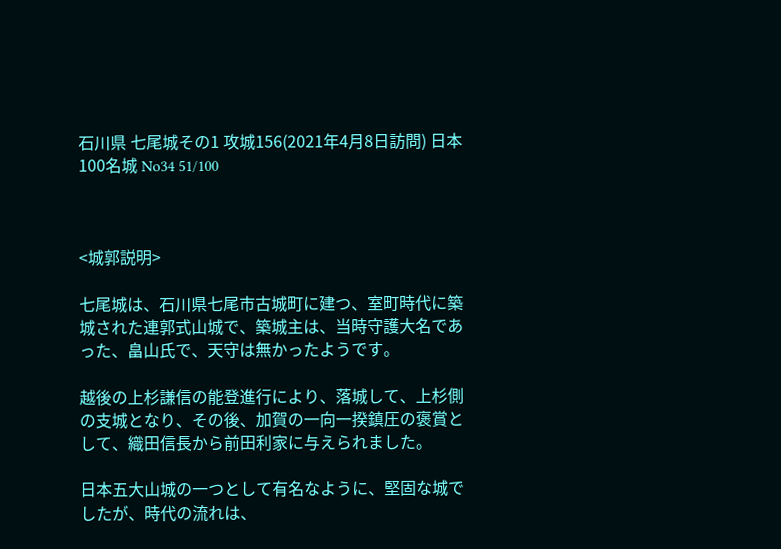石川県 七尾城その1 攻城156(2021年4月8日訪問) 日本100名城 No34 51/100



<城郭説明>

七尾城は、石川県七尾市古城町に建つ、室町時代に築城された連郭式山城で、築城主は、当時守護大名であった、畠山氏で、天守は無かったようです。

越後の上杉謙信の能登進行により、落城して、上杉側の支城となり、その後、加賀の一向一揆鎮圧の褒賞として、織田信長から前田利家に与えられました。

日本五大山城の一つとして有名なように、堅固な城でしたが、時代の流れは、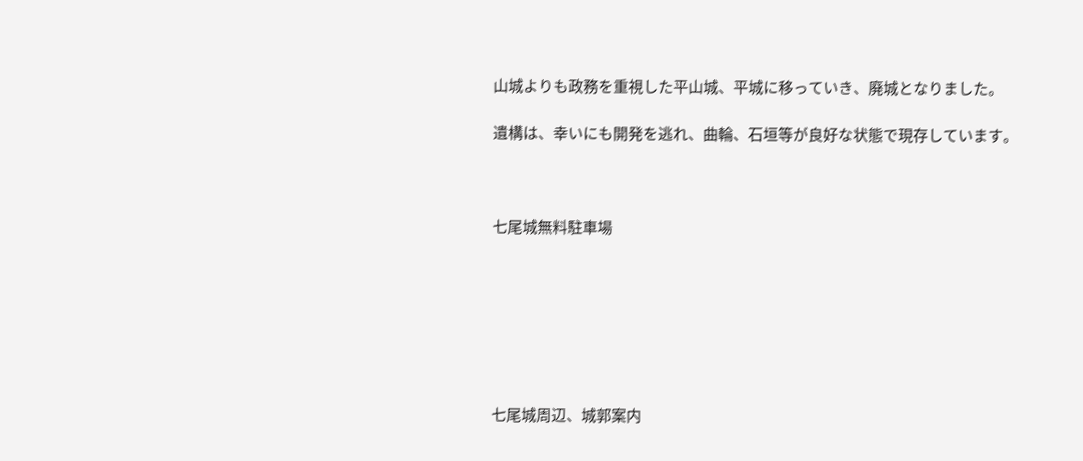山城よりも政務を重視した平山城、平城に移っていき、廃城となりました。

遺構は、幸いにも開発を逃れ、曲輪、石垣等が良好な状態で現存しています。



七尾城無料駐車場







七尾城周辺、城郭案内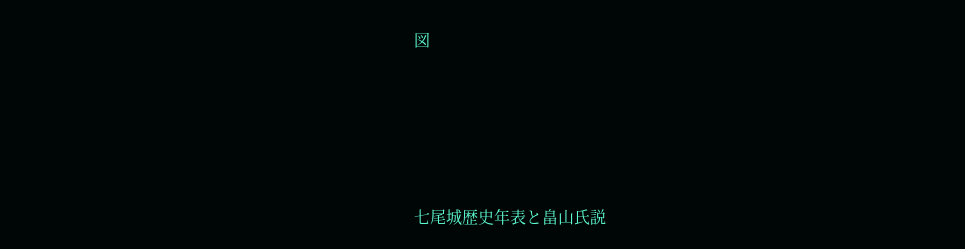図





七尾城歴史年表と畠山氏説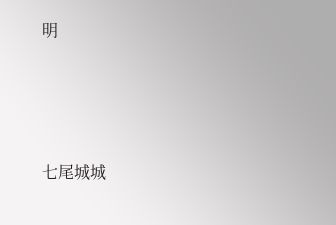明





七尾城城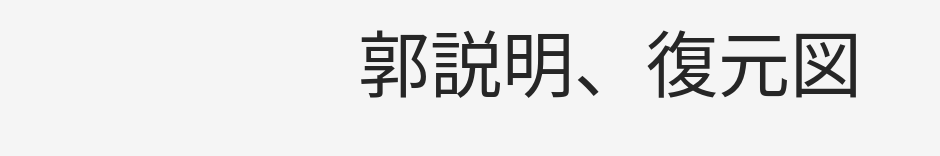郭説明、復元図